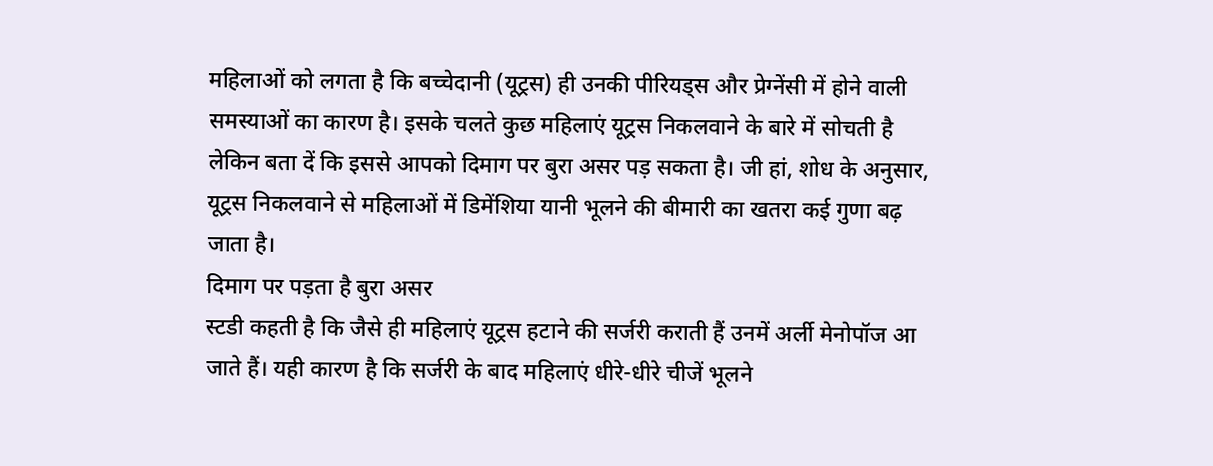महिलाओं को लगता है कि बच्चेदानी (यूट्रस) ही उनकी पीरियड्स और प्रेग्नेंसी में होने वाली समस्याओं का कारण है। इसके चलते कुछ महिलाएं यूट्रस निकलवाने के बारे में सोचती है लेकिन बता दें कि इससे आपको दिमाग पर बुरा असर पड़ सकता है। जी हां, शोध के अनुसार, यूट्रस निकलवाने से महिलाओं में डिमेंशिया यानी भूलने की बीमारी का खतरा कई गुणा बढ़ जाता है।
दिमाग पर पड़ता है बुरा असर
स्टडी कहती है कि जैसे ही महिलाएं यूट्रस हटाने की सर्जरी कराती हैं उनमें अर्ली मेनोपॉज आ जाते हैं। यही कारण है कि सर्जरी के बाद महिलाएं धीरे-धीरे चीजें भूलने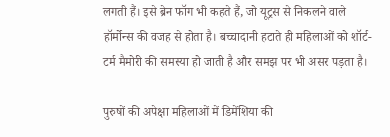लगती हैं। इसे ब्रेन फॉग भी कहते हैं, जो यूट्रस से निकलने वाले हॉर्मोन्स की वजह से होता है। बच्चादानी हटाते ही महिलाओं को शॉर्ट-टर्म मैमोरी की समस्या हो जाती है और समझ पर भी असर पड़ता है।

पुरुषों की अपेक्षा महिलाओं में डिमेंशिया की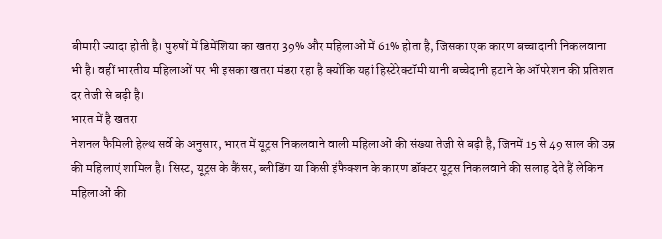बीमारी ज्यादा होती है। पुरुषों में डिमेंशिया का खतरा 39% और महिलाओं में 61% होता है, जिसका एक कारण बच्चादानी निकलवाना भी है। वहीं भारतीय महिलाओं पर भी इसका खतरा मंडरा रहा है क्योंकि यहां हिस्टेरेक्टॉमी यानी बच्चेदानी हटाने के ऑपरेशन की प्रतिशत दर तेजी से बढ़ी है।
भारत में है खतरा
नेशनल फैमिली हेल्थ सर्वे के अनुसार, भारत में यूट्रस निकलवाने वाली महिलाओं की संख्या तेजी से बढ़ी है, जिनमें 15 से 49 साल की उम्र की महिलाएं शामिल है। सिस्ट, यूट्रस के कैंसर, ब्लीडिंग या किसी इंफैक्शन के कारण डॉक्टर यूट्रस निकलवाने की सलाह देते हैं लेकिन महिलाओं की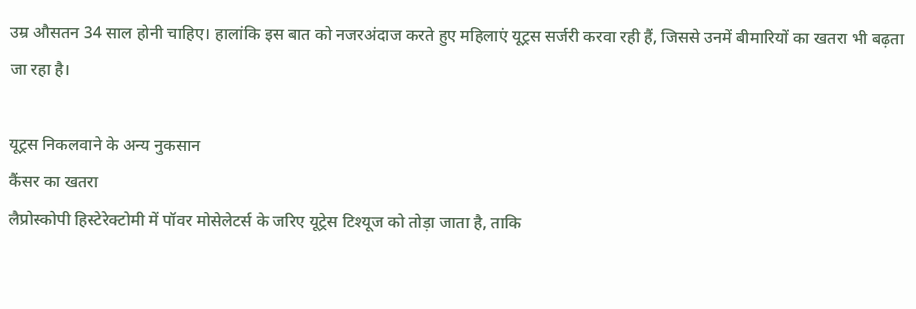उम्र औसतन 34 साल होनी चाहिए। हालांकि इस बात को नजरअंदाज करते हुए महिलाएं यूट्रस सर्जरी करवा रही हैं, जिससे उनमें बीमारियों का खतरा भी बढ़ता जा रहा है।

यूट्रस निकलवाने के अन्य नुकसान
कैंसर का खतरा
लैप्रोस्कोपी हिस्टेरेक्टोमी में पॉवर मोसेलेटर्स के जरिए यूट्रेस टिश्यूज को तोड़ा जाता है, ताकि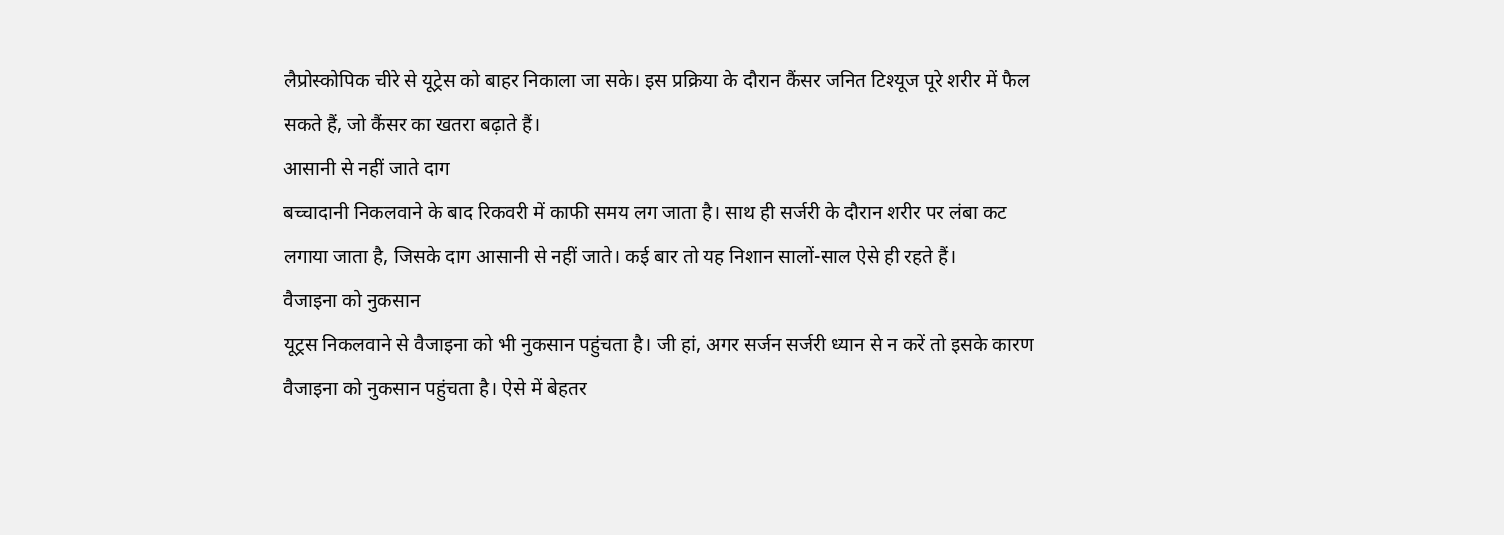लैप्रोस्कोपिक चीरे से यूट्रेस को बाहर निकाला जा सके। इस प्रक्रिया के दौरान कैंसर जनित टिश्यूज पूरे शरीर में फैल सकते हैं, जो कैंसर का खतरा बढ़ाते हैं।
आसानी से नहीं जाते दाग
बच्चादानी निकलवाने के बाद रिकवरी में काफी समय लग जाता है। साथ ही सर्जरी के दौरान शरीर पर लंबा कट लगाया जाता है, जिसके दाग आसानी से नहीं जाते। कई बार तो यह निशान सालों-साल ऐसे ही रहते हैं।
वैजाइना को नुकसान
यूट्रस निकलवाने से वैजाइना को भी नुकसान पहुंचता है। जी हां, अगर सर्जन सर्जरी ध्यान से न करें तो इसके कारण वैजाइना को नुकसान पहुंचता है। ऐसे में बेहतर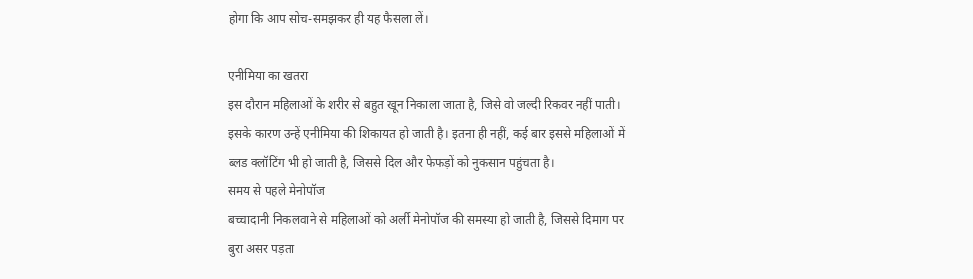होगा कि आप सोच-समझकर ही यह फैसला लें।

एनीमिया का खतरा
इस दौरान महिलाओं के शरीर से बहुत खून निकाला जाता है, जिसे वो जल्दी रिकवर नहीं पाती। इसके कारण उन्हें एनीमिया की शिकायत हो जाती है। इतना ही नहीं, कई बार इससे महिलाओं में ब्लड क्लॉटिंग भी हो जाती है, जिससे दिल और फेफड़ों को नुकसान पहुंचता है।
समय से पहले मेनोपॉज
बच्चादानी निकलवाने से महिलाओं को अर्ली मेनोपॉज की समस्या हो जाती है, जिससे दिमाग पर बुरा असर पड़ता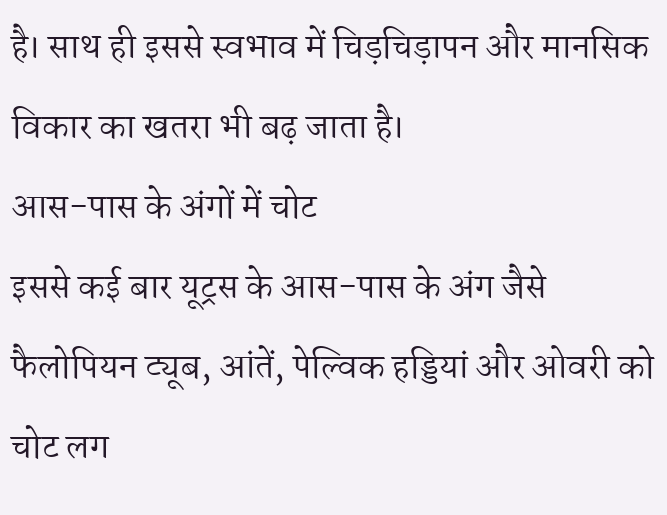है। साथ ही इससे स्वभाव में चिड़चिड़ापन और मानसिक विकार का खतरा भी बढ़ जाता है।
आस-पास के अंगों में चोट
इससे कई बार यूट्रस के आस-पास के अंग जैसे फैलोपियन ट्यूब, आंतें, पेल्विक हड्डियां और ओवरी को चोट लग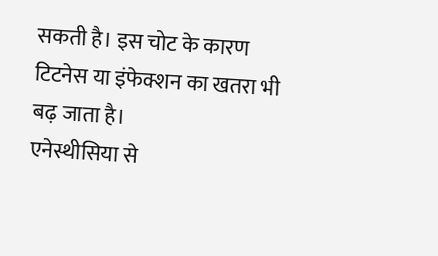सकती है। इस चोट के कारण टिटनेस या इंफेक्शन का खतरा भी बढ़ जाता है।
एनेस्थीसिया से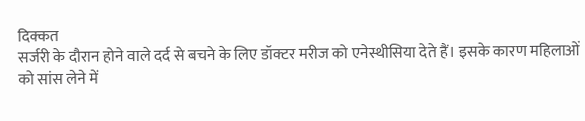दिक्कत
सर्जरी के दौरान होने वाले दर्द से बचने के लिए डॉक्टर मरीज को एनेस्थीसिया देते हैं। इसके कारण महिलाओं को सांस लेने में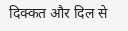दिक्कत और दिल से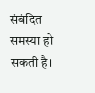संबंदित समस्या हो सकती है।